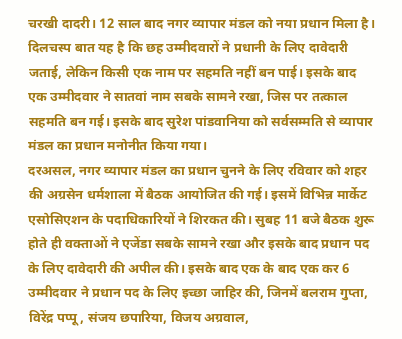चरखी दादरी। 12 साल बाद नगर व्यापार मंडल को नया प्रधान मिला है। दिलचस्प बात यह है कि छह उम्मीदवारों ने प्रधानी के लिए दावेदारी जताई, लेकिन किसी एक नाम पर सहमति नहीं बन पाई। इसके बाद एक उम्मीदवार ने सातवां नाम सबके सामने रखा, जिस पर तत्काल सहमति बन गई। इसके बाद सुरेश पांडवानिया को सर्वसम्मति से व्यापार मंडल का प्रधान मनोनीत किया गया।
दरअसल, नगर व्यापार मंडल का प्रधान चुनने के लिए रविवार को शहर की अग्रसेन धर्मशाला में बैठक आयोजित की गई। इसमें विभिन्न मार्केट एसोसिएशन के पदाधिकारियों ने शिरकत की। सुबह 11 बजे बैठक शुरू होते ही वक्ताओं ने एजेंडा सबके सामने रखा और इसके बाद प्रधान पद के लिए दावेदारी की अपील की। इसके बाद एक के बाद एक कर 6 उम्मीदवार ने प्रधान पद के लिए इच्छा जाहिर की, जिनमें बलराम गुप्ता, विरेंद्र पप्पू, संजय छपारिया, विजय अग्रवाल,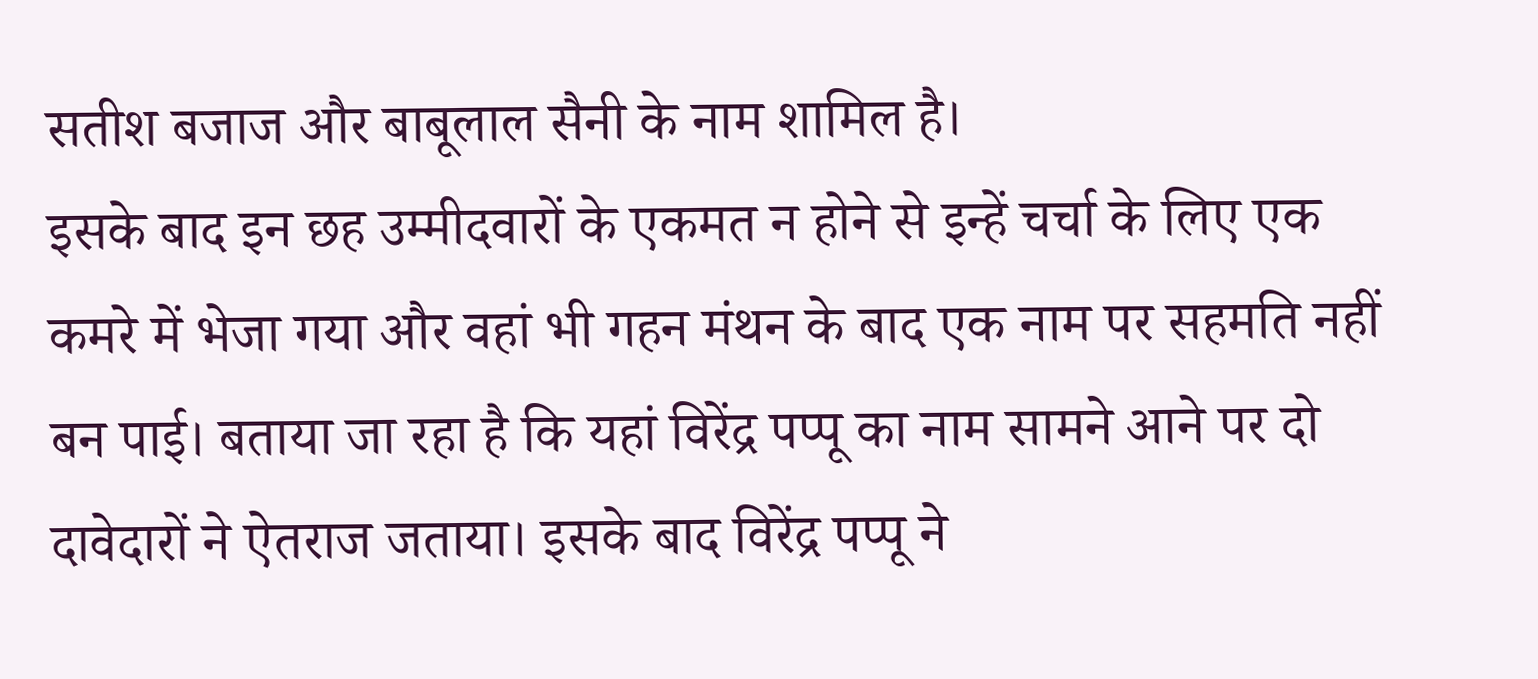सतीश बजाज और बाबूलाल सैनी के नाम शामिल है।
इसके बाद इन छह उम्मीदवारों के एकमत न होने से इन्हें चर्चा के लिए एक कमरे में भेजा गया और वहां भी गहन मंथन के बाद एक नाम पर सहमति नहीं बन पाई। बताया जा रहा है कि यहां विरेंद्र पप्पू का नाम सामने आने पर दो दावेदारों ने ऐतराज जताया। इसके बाद विरेंद्र पप्पू ने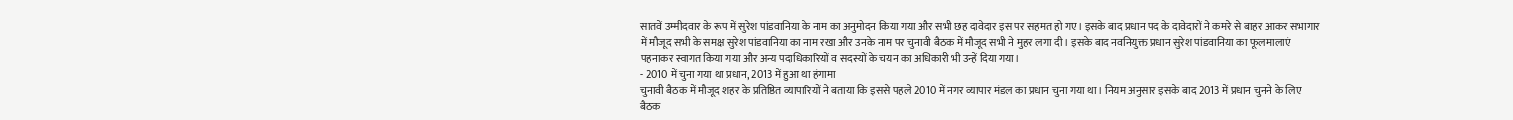सातवें उम्मीदवार के रूप में सुरेश पांडवानिया के नाम का अनुमोदन किया गया और सभी छह दावेदार इस पर सहमत हो गए। इसके बाद प्रधान पद के दावेदारों ने कमरे से बाहर आकर सभागार में मौजूद सभी के समक्ष सुरेश पांडवानिया का नाम रखा और उनके नाम पर चुनावी बैठक में मौजूद सभी ने मुहर लगा दी। इसके बाद नवनियुक्त प्रधान सुरेश पांडवानिया का फूलमालाएं पहनाकर स्वागत किया गया और अन्य पदाधिकारियों व सदस्यों के चयन का अधिकारी भी उन्हें दिया गया।
- 2010 में चुना गया था प्रधान, 2013 में हुआ था हंगामा
चुनावी बैठक में मौजूद शहर के प्रतिष्ठित व्यापारियों ने बताया कि इससे पहले 2010 में नगर व्यापार मंडल का प्रधान चुना गया था। नियम अनुसार इसके बाद 2013 में प्रधान चुनने के लिए बैठक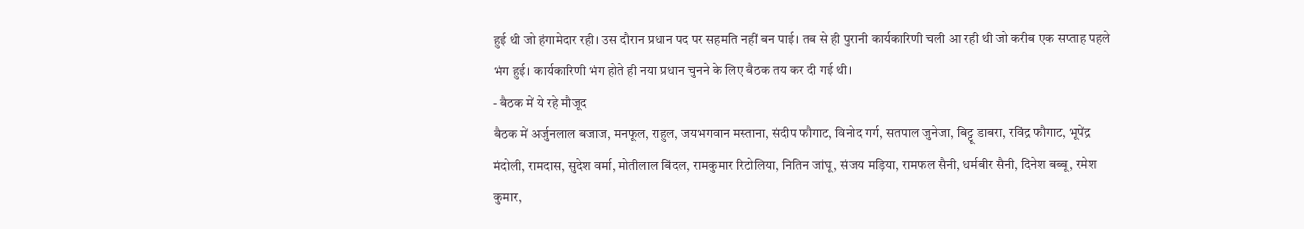हुई थी जो हंगामेदार रही। उस दौरान प्रधान पद पर सहमति नहीं बन पाई। तब से ही पुरानी कार्यकारिणी चली आ रही थी जो करीब एक सप्ताह पहले भंग हुई। कार्यकारिणी भंग होते ही नया प्रधान चुनने के लिए बैठक तय कर दी गई थी।
- बैठक में ये रहे मौजूद
बैठक में अर्जुनलाल बजाज, मनफूल, राहुल, जयभगवान मस्ताना, संदीप फौगाट, विनोद गर्ग, सतपाल जुनेजा, बिट्टू डाबरा, रविंद्र फौगाट, भूपेंद्र मंदोली, रामदास, सुदेश वर्मा, मोतीलाल बिंदल, रामकुमार रिटोलिया, नितिन जांघू, संजय मड़िया, रामफल सैनी, धर्मबीर सैनी, दिनेश बब्बू, रमेश कुमार,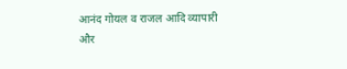आनंद गोयल व राजल आदि व्यापारी और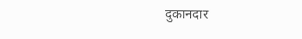दुकानदार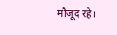मौजूद रहे।